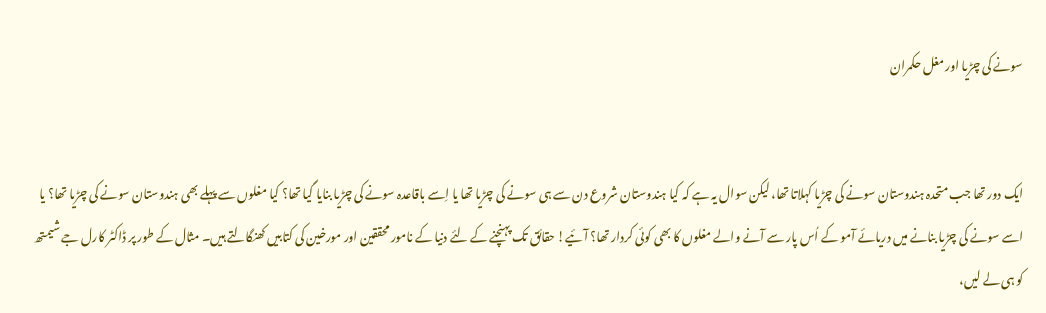سونے کی چڑیا اور مغل حکمران


ایک دور تھا جب متحدہ ہندوستان سونے کی چڑیا کہلاتا تھا، لیکن سوال یہ ہے کہ کیا ہندوستان شروع دن سے ہی سونے کی چڑیا تھا یا اِسے باقاعدہ سونے کی چڑیا بنایا گیا تھا؟ کیا مغلوں سے پہلے بھی ہندوستان سونے کی چڑیا تھا؟ یا اسے سونے کی چڑیا بنانے میں دریائے آمو کے اُس پار سے آنے والے مغلوں کا بھی کوئی کردار تھا؟ آئیے! حقائق تک پہنچنے کے لئے دنیا کے نامور محققین اور مورخین کی کتابیں کھنگالتے ہیں۔ مثال کے طور پر ڈاکٹر کارل جے شیمتھ کو ہی لے لیں،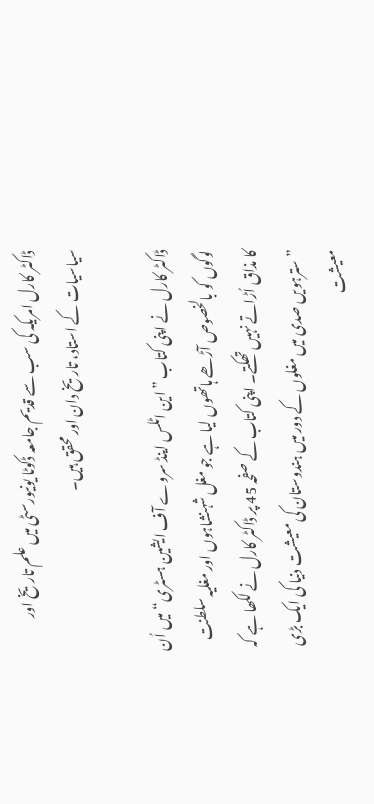ڈاکٹر کارل امریکہ کی سب سے قدیم جامعہ ڈکوٹا یونیورسٹی میں علم تاریخ اور سیاسیات کے استاد، تاریخ دان اور محقق ہیں۔

ڈاکٹر کارل نے اپنی کتاب ”این اٹلس اینڈ سروے آف ایشین ہسٹری“ میں اُن لوگوں کو بالخصوص آڑھے ہاتھوں لیا ہے جو مغل شہنشاہوں اور مغلیہ سلطنت کا مذاق اُڑاتے نہیں تھکتے۔ اپنی کتاب کے صفحہ 45 پر ڈاکٹر کارل نے لکھا ہے کہ ”سترہویں صدی میں مغلوں کے دور میں ہندوستان کی معیشت دنیا کی ایک بڑی معیشت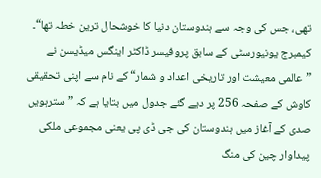تھی، جس کی وجہ سے ہندوستان دنیا کا خوشحال ترین خطہ تھا“۔ کیمبرج یونیورسٹی کے سابق پروفیسر ڈاکٹر اینگس میڈیسن نے ”عالمی معیشت اور تاریخی اعداد و شمار“ کے نام سے اپنی تحقیقی کاوش کے صفحہ 256 پر دیے گئے جدول میں بتایا ہے کہ ”سترہویں صدی کے آغاز میں ہندوستان کی جی ڈی پی یعنی مجموعی ملکی پیداوار چین کی منگ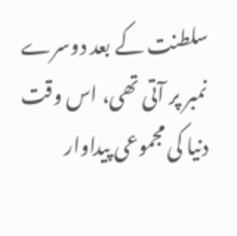سلطنت کے بعد دوسرے نمبر پر آتی تھی، اس وقت دنیا کی مجموعی پیداوار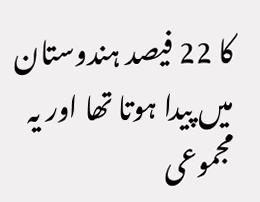کا 22 فیصد ہندوستان میں پیدا ہوتا تھا اور یہ مجموعی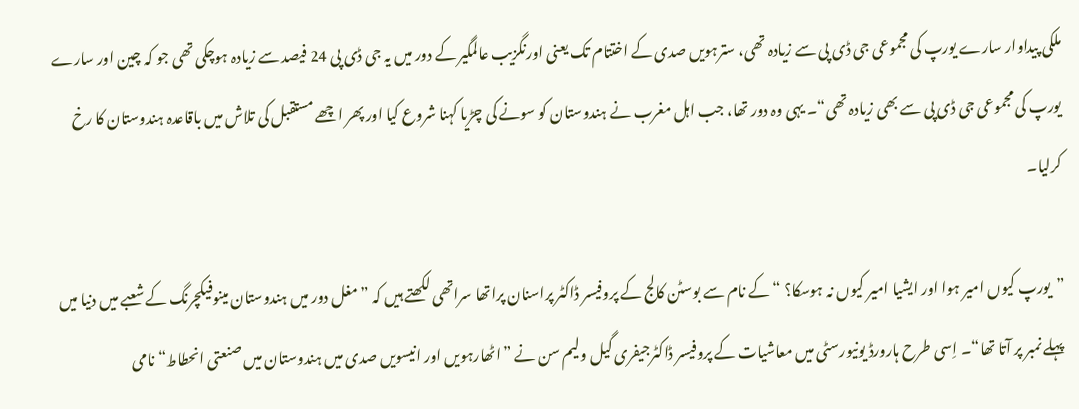ملکی پیداوار سارے یورپ کی مجموعی جی ڈی پی سے زیادہ تھی، سترہویں صدی کے اختتام تک یعنی اورنگزیب عالمگیر کے دور میں یہ جی ڈی پی 24 فیصد سے زیادہ ہوچکی تھی جو کہ چین اور سارے یورپ کی مجموعی جی ڈی پی سے بھی زیادہ تھی“۔ یہی وہ دور تھا، جب اہل مغرب نے ہندوستان کو سونے کی چڑیا کہنا شروع کیا اور پھر اچھے مستقبل کی تلاش میں باقاعدہ ہندوستان کا رخ کرلیا۔

”یورپ کیوں امیر ہوا اور ایشیا امیر کیوں نہ ہوسکا؟ “ کے نام سے بوسٹن کالج کے پروفیسر ڈاکٹر پراسنان پراتھا سراتھی لکھتے ہیں کہ ”مغل دور میں ہندوستان مینوفیکچرنگ کے شعبے میں دنیا میں پہلے نمبر پر آتا تھا“۔ اِسی طرح ہارورڈ یونیورسٹی میں معاشیات کے پروفیسر ڈاکٹرجیفری گیل ولیم سن نے ”اٹھارہویں اور انیسویں صدی میں ہندوستان میں صنعتی انحطاط“ نامی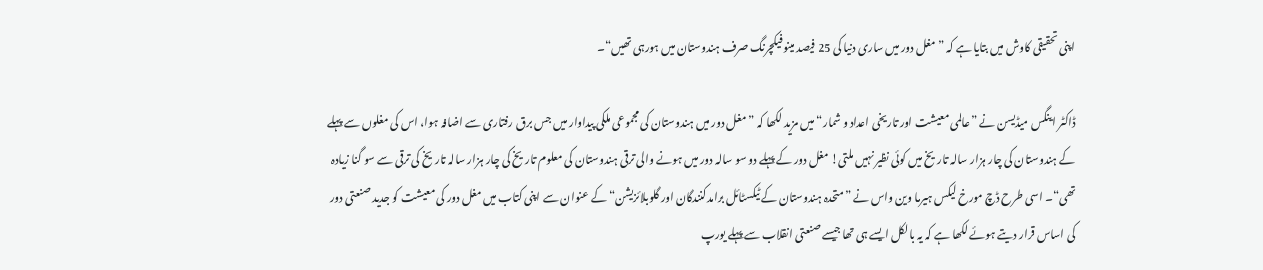اپنی تحقیقی کاوش میں بتایا ہے کہ ”مغل دور میں ساری دنیا کی 25 فیصد مینوفیکچرنگ صرف ہندوستان میں ہورہی تھیں“۔

ڈاکٹر اینگس میڈیسن نے ”عالمی معیشت اور تاریخی اعداد و شمار“ میں مزید لکھا کہ ”مغل دور میں ہندوستان کی مجموعی ملکی پیداوار میں جس برق رفتاری سے اضافہ ہوا، اس کی مغلوں سے پہلے کے ہندوستان کی چار ہزار سالہ تاریخ میں کوئی نظیر نہیں ملتی! مغل دور کے پہلے دو سو سالہ دور میں ہونے والی ترقی ہندوستان کی معلوم تاریخ کی چار ہزار سالہ تاریخ کی ترقی سے سو گنا زیادہ تھی“۔ اسی طرح ڈچ مورخ لیکس ہیرما وین واس نے ”متحدہ ہندوستان کے ٹیکسٹائل برامدکنندگان اور گلوبلائزیشن“ کے عنوان سے اپنی کتاب میں مغل دور کی معیشت کو جدید صنعتی دور کی اساس قرار دیتے ہوئے لکھا ہے کہ یہ بالکل ایسے ہی تھا جیسے صنعتی انقلاب سے پہلے یورپ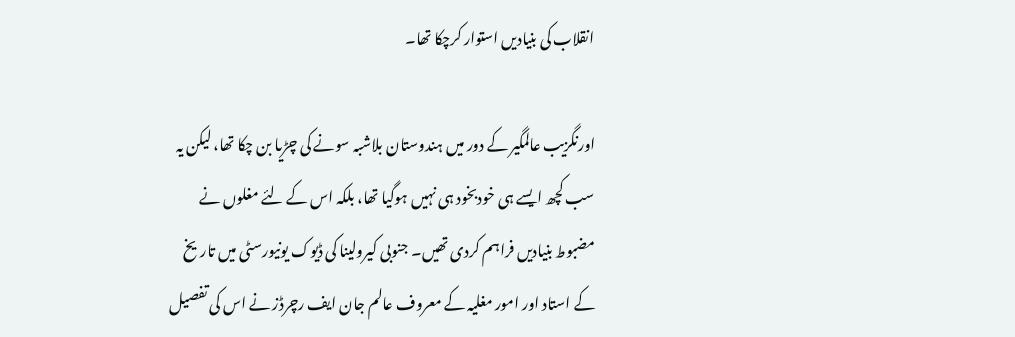انقلاب کی بنیادیں استوار کرچکا تھا۔

اورنگزیب عالمگیر کے دور میں ہندوستان بلاشبہ سونے کی چڑیا بن چکا تھا، لیکن یہ سب کچھ ایسے ہی خودبخود ہی نہیں ہوگیا تھا، بلکہ اس کے لئے مغلوں نے مضبوط بنیادیں فراہم کردی تھیں۔ جنوبی کیرولینا کی ڈیوک یونیورسٹی میں تاریخ کے استاد اور امور مغلیہ کے معروف عالم جان ایف رچرڈز نے اس کی تفصیل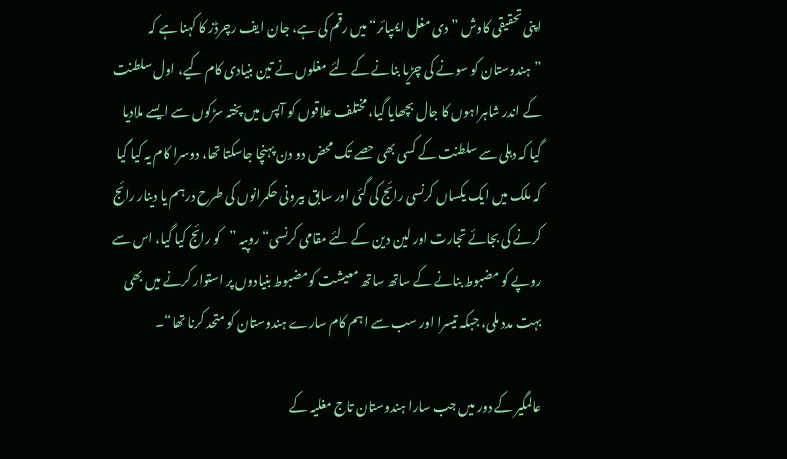اپنی تحقیقی کاوش ”دی مغل ایمپائر“ میں رقم کی ہے، جان ایف رچرڈز کا کہنا ہے کہ ”ہندوستان کو سونے کی چڑیا بنانے کے لئے مغلوں نے تین بنیادی کام کیے، اول سلطنت کے اندر شاہراہوں کا جال بچھایا گیا، مختلف علاقوں کو آپس میں پختہ سڑکوں سے ایسے ملادیا گیا کہ دہلی سے سلطنت کے کسی بھی حصے تک محض دو دن پہنچا جاسکتا تھا، دوسرا کام یہ کیا گیا کہ ملک میں ایک یکساں کرنسی رائج کی گئی اور سابق بیرونی حکمرانوں کی طرح درہم یا دینار رائج کرنے کی بجائے تجارت اور لین دین کے لئے مقامی کرنسی“ روپیہ ”کو رائج کیا گیا، اس سے روپے کو مضبوط بنانے کے ساتھ ساتھ معیشت کومضبوط بنیادوں پر استوار کرنے میں بھی بہت مدد ملی، جبکہ تیسرا اور سب سے اہم کام سارے ہندوستان کو متحد کرنا تھا“۔

عالمگیر کے دور میں جب سارا ہندوستان تاج مغلیہ کے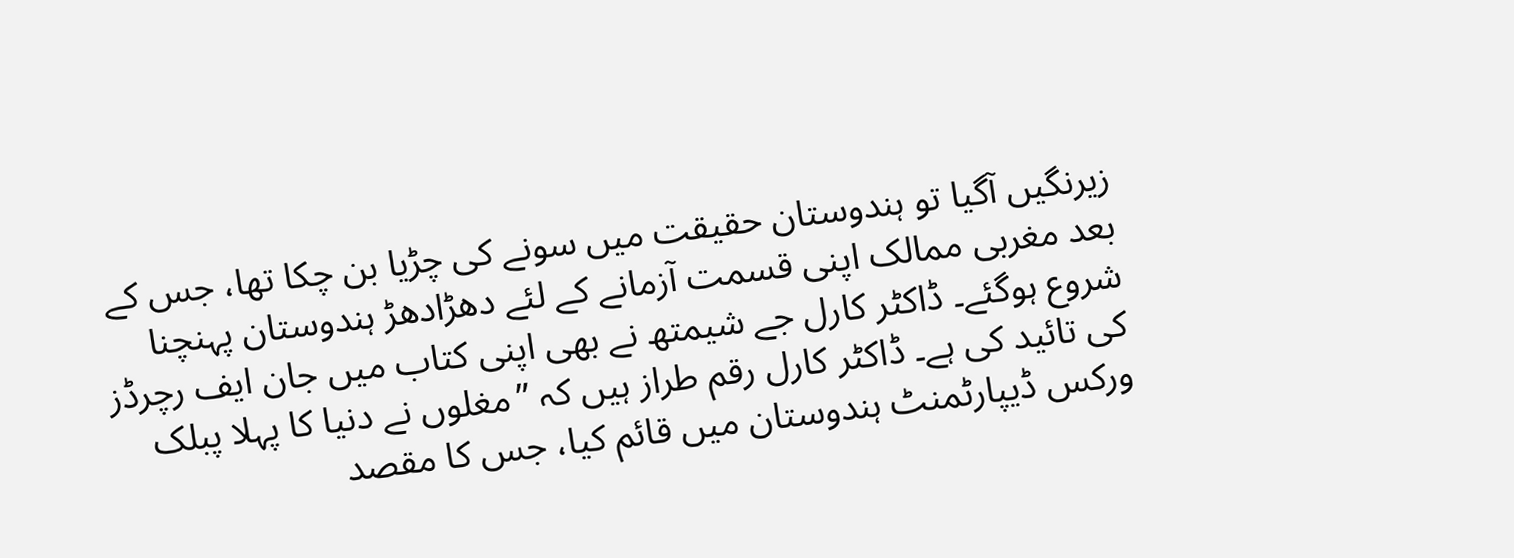زیرنگیں آگیا تو ہندوستان حقیقت میں سونے کی چڑیا بن چکا تھا، جس کے بعد مغربی ممالک اپنی قسمت آزمانے کے لئے دھڑادھڑ ہندوستان پہنچنا شروع ہوگئے۔ ڈاکٹر کارل جے شیمتھ نے بھی اپنی کتاب میں جان ایف رچرڈز کی تائید کی ہے۔ ڈاکٹر کارل رقم طراز ہیں کہ ”مغلوں نے دنیا کا پہلا پبلک ورکس ڈیپارٹمنٹ ہندوستان میں قائم کیا، جس کا مقصد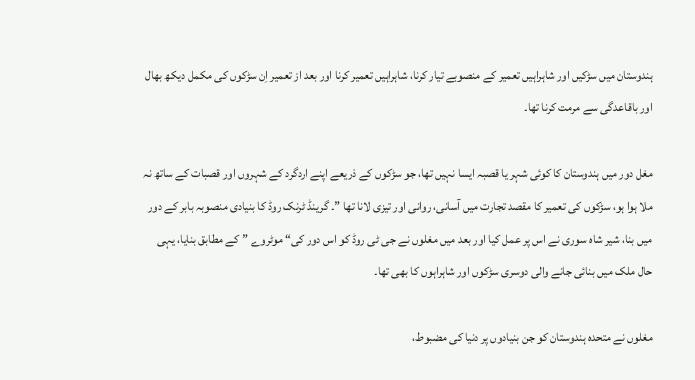ہندوستان میں سڑکیں اور شاہراہیں تعمیر کے منصوبے تیار کرنا، شاہراہیں تعمیر کرنا اور بعد از تعمیر اِن سڑکوں کی مکمل دیکھ بھال اور باقاعدگی سے مرمت کرنا تھا۔

مغل دور میں ہندوستان کا کوئی شہر یا قصبہ ایسا نہیں تھا، جو سڑکوں کے ذریعے اپنے اردگرد کے شہروں اور قصبات کے ساتھ نہ ملا ہوا ہو، سڑکوں کی تعمیر کا مقصد تجارت میں آسانی، روانی اور تیزی لانا تھا ”۔ گرینڈ ٹرنک روڈ کا بنیادی منصوبہ بابر کے دور میں بنا، شیر شاہ سوری نے اس پر عمل کیا اور بعد میں مغلوں نے جی ٹی روڈ کو اس دور کی“ موٹروے ”کے مطابق بنایا، یہی حال ملک میں بنائی جانے والی دوسری سڑکوں اور شاہراہوں کا بھی تھا۔

مغلوں نے متحدہ ہندوستان کو جن بنیادوں پر دنیا کی مضبوط،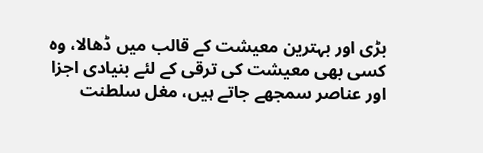بڑی اور بہترین معیشت کے قالب میں ڈھالا، وہ کسی بھی معیشت کی ترقی کے لئے بنیادی اجزا اور عناصر سمجھے جاتے ہیں، مغل سلطنت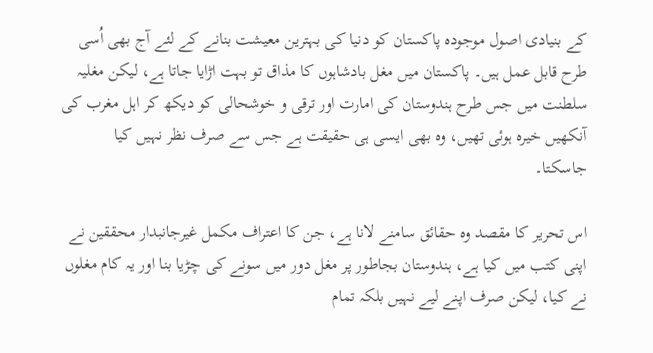کے بنیادی اصول موجودہ پاکستان کو دنیا کی بہترین معیشت بنانے کے لئے آج بھی اُسی طرح قابل عمل ہیں۔ پاکستان میں مغل بادشاہوں کا مذاق تو بہت اڑایا جاتا ہے، لیکن مغلیہ سلطنت میں جس طرح ہندوستان کی امارت اور ترقی و خوشحالی کو دیکھ کر اہل مغرب کی آنکھیں خیرہ ہوئی تھیں، وہ بھی ایسی ہی حقیقت ہے جس سے صرف نظر نہیں کیا جاسکتا۔

اس تحریر کا مقصد وہ حقائق سامنے لانا ہے، جن کا اعتراف مکمل غیرجانبدار محققین نے اپنی کتب میں کیا ہے، ہندوستان بجاطور پر مغل دور میں سونے کی چڑیا بنا اور یہ کام مغلوں نے کیا، لیکن صرف اپنے لیے نہیں بلکہ تمام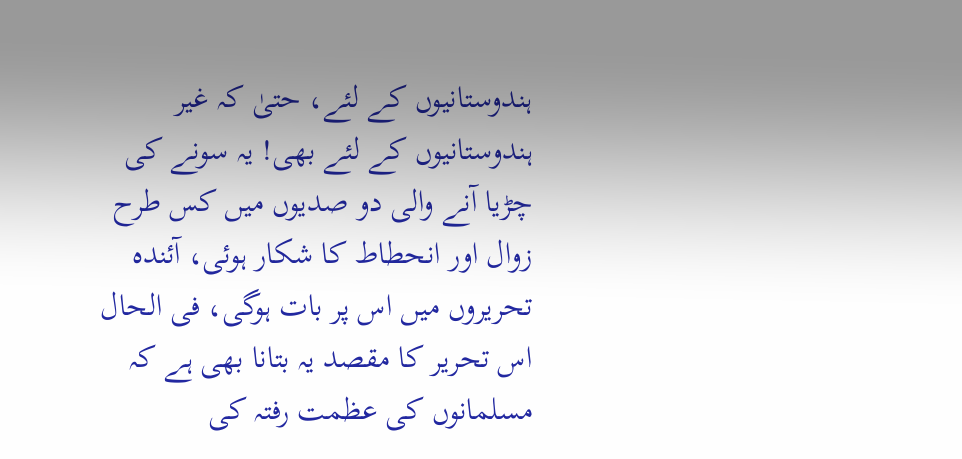ہندوستانیوں کے لئے، حتیٰ کہ غیر ہندوستانیوں کے لئے بھی! یہ سونے کی چڑیا آنے والی دو صدیوں میں کس طرح زوال اور انحطاط کا شکار ہوئی، آئندہ تحریروں میں اس پر بات ہوگی، فی الحال اس تحریر کا مقصد یہ بتانا بھی ہے کہ مسلمانوں کی عظمت رفتہ کی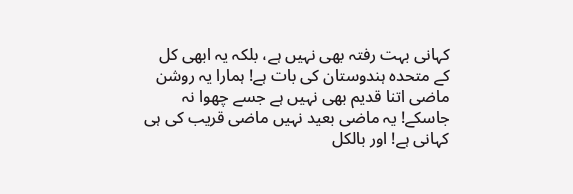کہانی بہت رفتہ بھی نہیں ہے، بلکہ یہ ابھی کل کے متحدہ ہندوستان کی بات ہے! ہمارا یہ روشن ماضی اتنا قدیم بھی نہیں ہے جسے چھوا نہ جاسکے! یہ ماضی بعید نہیں ماضی قریب کی ہی کہانی ہے! اور بالکل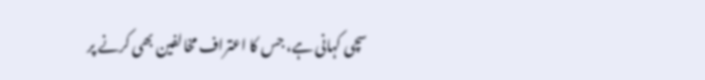سچی کہانی ہے، جس کا اعتراف مخالفین بھی کرنے پر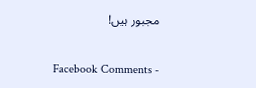مجبور ہیں!


Facebook Comments -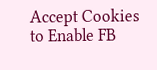Accept Cookies to Enable FB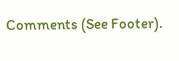Comments (See Footer).